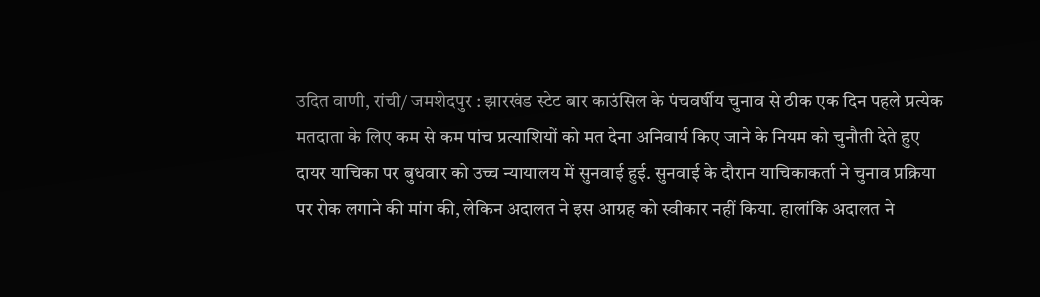उदित वाणी, रांची/ जमशेदपुर : झारखंड स्टेट बार काउंसिल के पंचवर्षीय चुनाव से ठीक एक दिन पहले प्रत्येक मतदाता के लिए कम से कम पांच प्रत्याशियों को मत देना अनिवार्य किए जाने के नियम को चुनौती देते हुए दायर याचिका पर बुधवार को उच्च न्यायालय में सुनवाई हुई. सुनवाई के दौरान याचिकाकर्ता ने चुनाव प्रक्रिया पर रोक लगाने की मांग की, लेकिन अदालत ने इस आग्रह को स्वीकार नहीं किया. हालांकि अदालत ने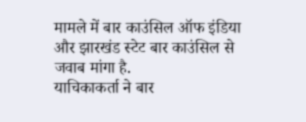मामले में बार काउंसिल ऑफ इंडिया और झारखंड स्टेट बार काउंसिल से जवाब मांगा है.
याचिकाकर्ता ने बार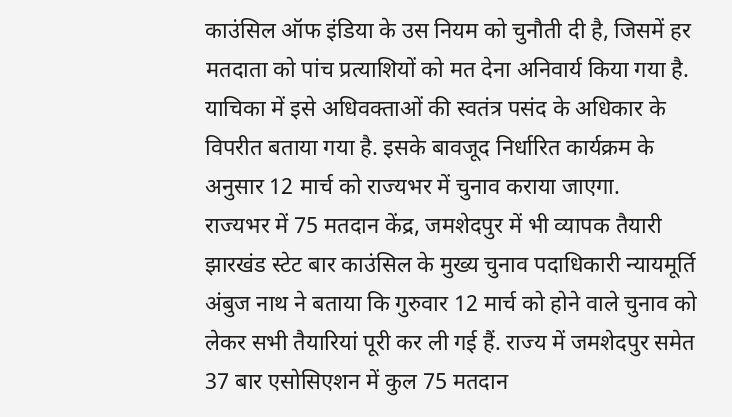काउंसिल ऑफ इंडिया के उस नियम को चुनौती दी है, जिसमें हर मतदाता को पांच प्रत्याशियों को मत देना अनिवार्य किया गया है. याचिका में इसे अधिवक्ताओं की स्वतंत्र पसंद के अधिकार के विपरीत बताया गया है. इसके बावजूद निर्धारित कार्यक्रम के अनुसार 12 मार्च को राज्यभर में चुनाव कराया जाएगा.
राज्यभर में 75 मतदान केंद्र, जमशेदपुर में भी व्यापक तैयारी
झारखंड स्टेट बार काउंसिल के मुख्य चुनाव पदाधिकारी न्यायमूर्ति अंबुज नाथ ने बताया कि गुरुवार 12 मार्च को होने वाले चुनाव को लेकर सभी तैयारियां पूरी कर ली गई हैं. राज्य में जमशेदपुर समेत 37 बार एसोसिएशन में कुल 75 मतदान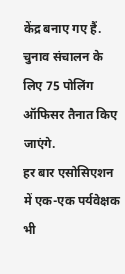केंद्र बनाए गए हैं. चुनाव संचालन के लिए 75 पोलिंग ऑफिसर तैनात किए जाएंगे.
हर बार एसोसिएशन में एक-एक पर्यवेक्षक भी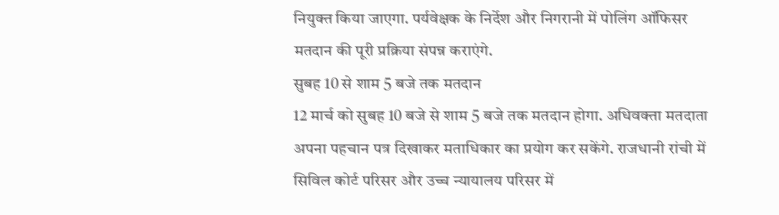नियुक्त किया जाएगा. पर्यवेक्षक के निर्देश और निगरानी में पोलिंग ऑफिसर मतदान की पूरी प्रक्रिया संपन्न कराएंगे.
सुबह 10 से शाम 5 बजे तक मतदान
12 मार्च को सुबह 10 बजे से शाम 5 बजे तक मतदान होगा. अधिवक्ता मतदाता अपना पहचान पत्र दिखाकर मताधिकार का प्रयोग कर सकेंगे. राजधानी रांची में सिविल कोर्ट परिसर और उच्च न्यायालय परिसर में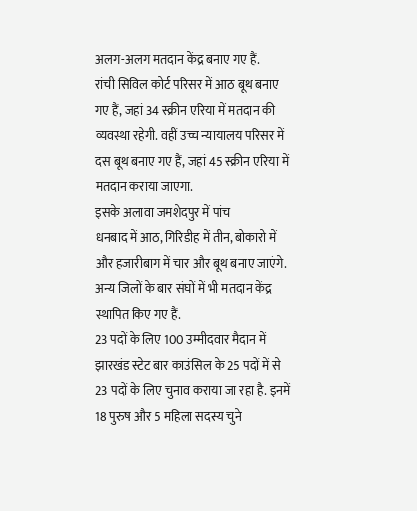अलग-अलग मतदान केंद्र बनाए गए हैं.
रांची सिविल कोर्ट परिसर में आठ बूथ बनाए गए हैं, जहां 34 स्क्रीन एरिया में मतदान की व्यवस्था रहेगी. वहीं उच्च न्यायालय परिसर में दस बूथ बनाए गए हैं, जहां 45 स्क्रीन एरिया में मतदान कराया जाएगा.
इसके अलावा जमशेदपुर में पांच
धनबाद में आठ, गिरिडीह में तीन, बोकारो में और हजारीबाग में चार और बूथ बनाए जाएंगे. अन्य जिलों के बार संघों में भी मतदान केंद्र स्थापित किए गए हैं.
23 पदों के लिए 100 उम्मीदवार मैदान में
झारखंड स्टेट बार काउंसिल के 25 पदों में से 23 पदों के लिए चुनाव कराया जा रहा है. इनमें 18 पुरुष और 5 महिला सदस्य चुने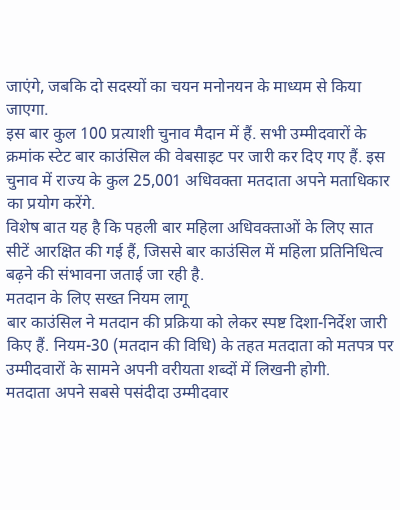जाएंगे, जबकि दो सदस्यों का चयन मनोनयन के माध्यम से किया जाएगा.
इस बार कुल 100 प्रत्याशी चुनाव मैदान में हैं. सभी उम्मीदवारों के क्रमांक स्टेट बार काउंसिल की वेबसाइट पर जारी कर दिए गए हैं. इस चुनाव में राज्य के कुल 25,001 अधिवक्ता मतदाता अपने मताधिकार का प्रयोग करेंगे.
विशेष बात यह है कि पहली बार महिला अधिवक्ताओं के लिए सात सीटें आरक्षित की गई हैं, जिससे बार काउंसिल में महिला प्रतिनिधित्व बढ़ने की संभावना जताई जा रही है.
मतदान के लिए सख्त नियम लागू
बार काउंसिल ने मतदान की प्रक्रिया को लेकर स्पष्ट दिशा-निर्देश जारी किए हैं. नियम-30 (मतदान की विधि) के तहत मतदाता को मतपत्र पर उम्मीदवारों के सामने अपनी वरीयता शब्दों में लिखनी होगी.
मतदाता अपने सबसे पसंदीदा उम्मीदवार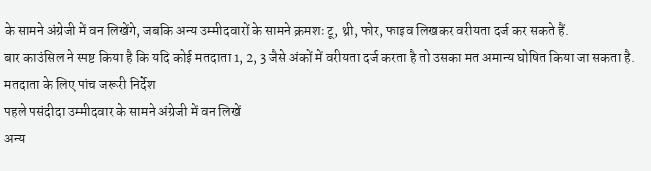के सामने अंग्रेजी में वन लिखेंगे, जबकि अन्य उम्मीदवारों के सामने क्रमशः टू, थ्री, फोर, फाइव लिखकर वरीयता दर्ज कर सकते हैं.
बार काउंसिल ने स्पष्ट किया है कि यदि कोई मतदाता 1, 2, 3 जैसे अंकों में वरीयता दर्ज करता है तो उसका मत अमान्य घोषित किया जा सकता है.
मतदाता के लिए पांच जरूरी निर्देश
पहले पसंदीदा उम्मीदवार के सामने अंग्रेजी में वन लिखें
अन्य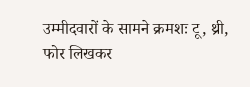उम्मीदवारों के सामने क्रमशः टू, थ्री, फोर लिखकर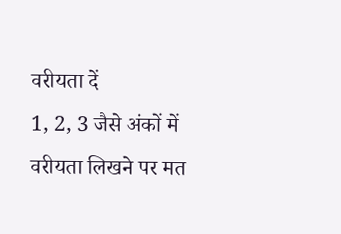वरीयता दें
1, 2, 3 जैसे अंकों में वरीयता लिखने पर मत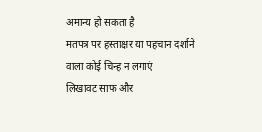अमान्य हो सकता है
मतपत्र पर हस्ताक्षर या पहचान दर्शाने वाला कोई चिन्ह न लगाएं
लिखावट साफ और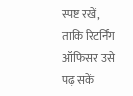स्पष्ट रखें, ताकि रिटर्निंग ऑफिसर उसे पढ़ सकें